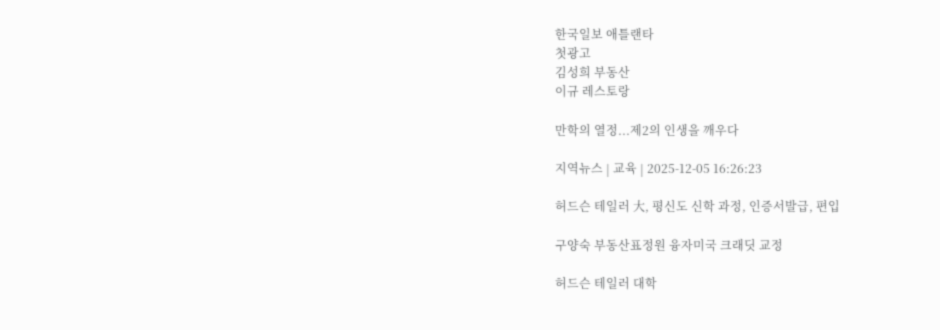한국일보 애틀랜타
첫광고
김성희 부동산
이규 레스토랑

만학의 열정...제2의 인생을 깨우다

지역뉴스 | 교육 | 2025-12-05 16:26:23

허드슨 테일러 大, 평신도 신학 과정, 인증서발급, 편입

구양숙 부동산표정원 융자미국 크래딧 교정

허드슨 테일러 대학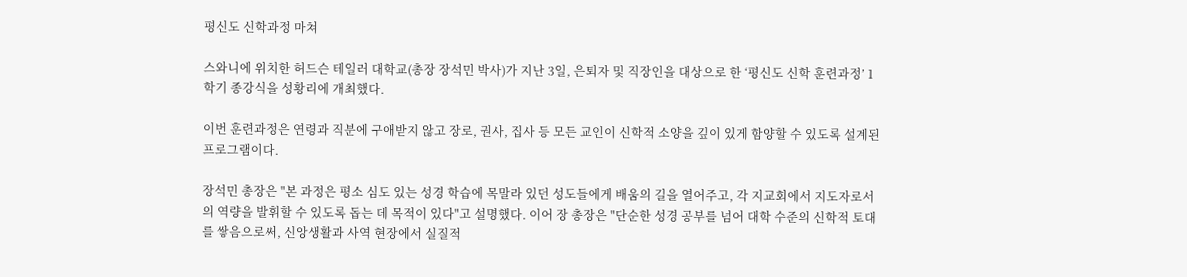평신도 신학과정 마쳐

스와니에 위치한 허드슨 테일러 대학교(총장 장석민 박사)가 지난 3일, 은퇴자 및 직장인을 대상으로 한 ‘평신도 신학 훈련과정’ 1학기 종강식을 성황리에 개최했다.

이번 훈련과정은 연령과 직분에 구애받지 않고 장로, 권사, 집사 등 모든 교인이 신학적 소양을 깊이 있게 함양할 수 있도록 설계된 프로그램이다.

장석민 총장은 "본 과정은 평소 심도 있는 성경 학습에 목말라 있던 성도들에게 배움의 길을 열어주고, 각 지교회에서 지도자로서의 역량을 발휘할 수 있도록 돕는 데 목적이 있다"고 설명했다. 이어 장 총장은 "단순한 성경 공부를 넘어 대학 수준의 신학적 토대를 쌓음으로써, 신앙생활과 사역 현장에서 실질적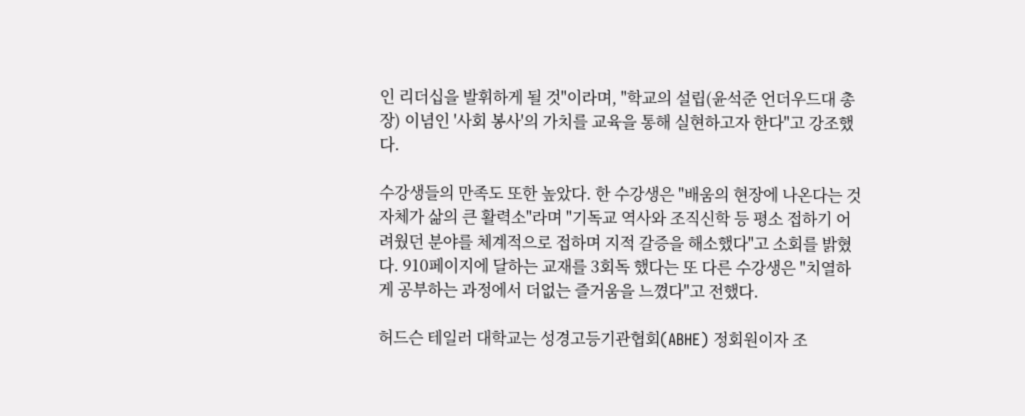인 리더십을 발휘하게 될 것"이라며, "학교의 설립(윤석준 언더우드대 총장) 이념인 '사회 봉사'의 가치를 교육을 통해 실현하고자 한다"고 강조했다.

수강생들의 만족도 또한 높았다. 한 수강생은 "배움의 현장에 나온다는 것 자체가 삶의 큰 활력소"라며 "기독교 역사와 조직신학 등 평소 접하기 어려웠던 분야를 체계적으로 접하며 지적 갈증을 해소했다"고 소회를 밝혔다. 910페이지에 달하는 교재를 3회독 했다는 또 다른 수강생은 "치열하게 공부하는 과정에서 더없는 즐거움을 느꼈다"고 전했다.

허드슨 테일러 대학교는 성경고등기관협회(ABHE) 정회원이자 조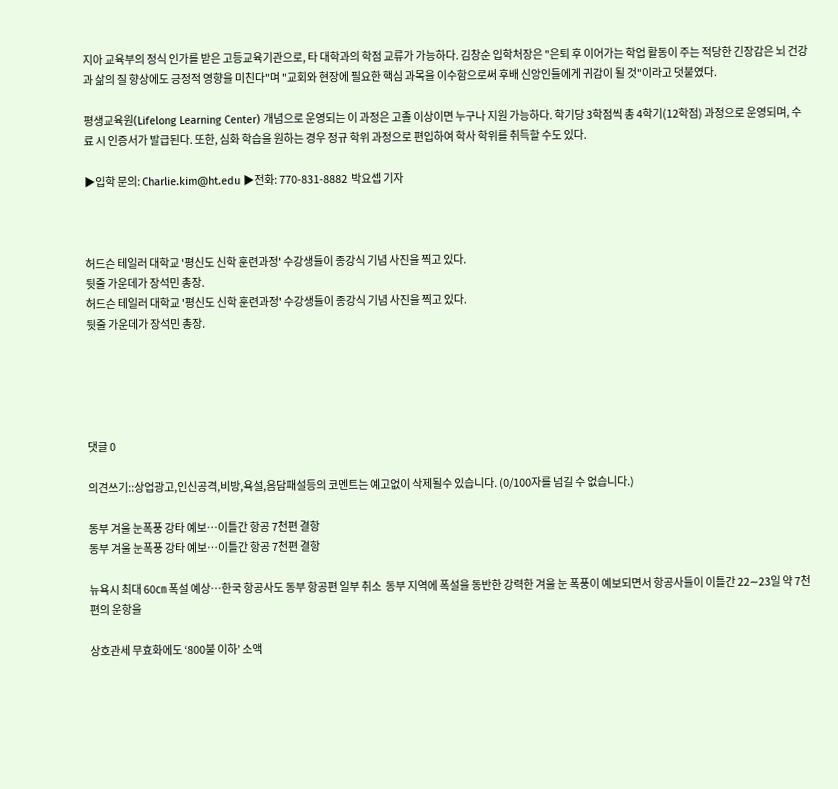지아 교육부의 정식 인가를 받은 고등교육기관으로, 타 대학과의 학점 교류가 가능하다. 김창순 입학처장은 "은퇴 후 이어가는 학업 활동이 주는 적당한 긴장감은 뇌 건강과 삶의 질 향상에도 긍정적 영향을 미친다"며 "교회와 현장에 필요한 핵심 과목을 이수함으로써 후배 신앙인들에게 귀감이 될 것"이라고 덧붙였다.

평생교육원(Lifelong Learning Center) 개념으로 운영되는 이 과정은 고졸 이상이면 누구나 지원 가능하다. 학기당 3학점씩 총 4학기(12학점) 과정으로 운영되며, 수료 시 인증서가 발급된다. 또한, 심화 학습을 원하는 경우 정규 학위 과정으로 편입하여 학사 학위를 취득할 수도 있다.

▶입학 문의: Charlie.kim@ht.edu ▶전화: 770-831-8882  박요셉 기자



허드슨 테일러 대학교 '평신도 신학 훈련과정' 수강생들이 종강식 기념 사진을 찍고 있다.
뒷줄 가운데가 장석민 총장.
허드슨 테일러 대학교 '평신도 신학 훈련과정' 수강생들이 종강식 기념 사진을 찍고 있다.
뒷줄 가운데가 장석민 총장.





댓글 0

의견쓰기::상업광고,인신공격,비방,욕설,음담패설등의 코멘트는 예고없이 삭제될수 있습니다. (0/100자를 넘길 수 없습니다.)

동부 겨울 눈폭풍 강타 예보…이틀간 항공 7천편 결항
동부 겨울 눈폭풍 강타 예보…이틀간 항공 7천편 결항

뉴욕시 최대 60㎝ 폭설 예상…한국 항공사도 동부 항공편 일부 취소  동부 지역에 폭설을 동반한 강력한 겨울 눈 폭풍이 예보되면서 항공사들이 이틀간 22∼23일 약 7천편의 운항을

상호관세 무효화에도 ‘800불 이하’ 소액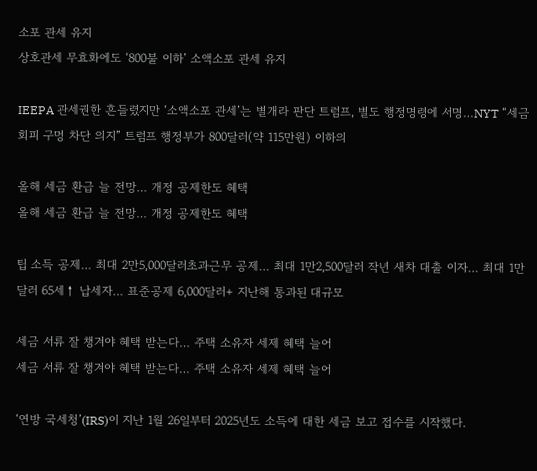소포 관세 유지
상호관세 무효화에도 ‘800불 이하’ 소액소포 관세 유지

IEEPA 관세권한 흔들렸지만 ‘소액소포 관세’는 별개라 판단 트럼프, 별도 행정명령에 서명…NYT “세금회피 구멍 차단 의지” 트럼프 행정부가 800달러(약 115만원) 이하의

올해 세금 환급 늘 전망… 개정 공제한도 혜택
올해 세금 환급 늘 전망… 개정 공제한도 혜택

팁 소득 공제… 최대 2만5,000달러초과근무 공제… 최대 1만2,500달러 작년 새차 대출 이자… 최대 1만 달러 65세↑ 납세자… 표준공제 6,000달러+ 지난해 통과된 대규모

세금 서류 잘 챙겨야 혜택 받는다… 주택 소유자 세제 혜택 늘어
세금 서류 잘 챙겨야 혜택 받는다… 주택 소유자 세제 혜택 늘어

‘연방 국세청’(IRS)이 지난 1월 26일부터 2025년도 소득에 대한 세금 보고 접수를 시작했다.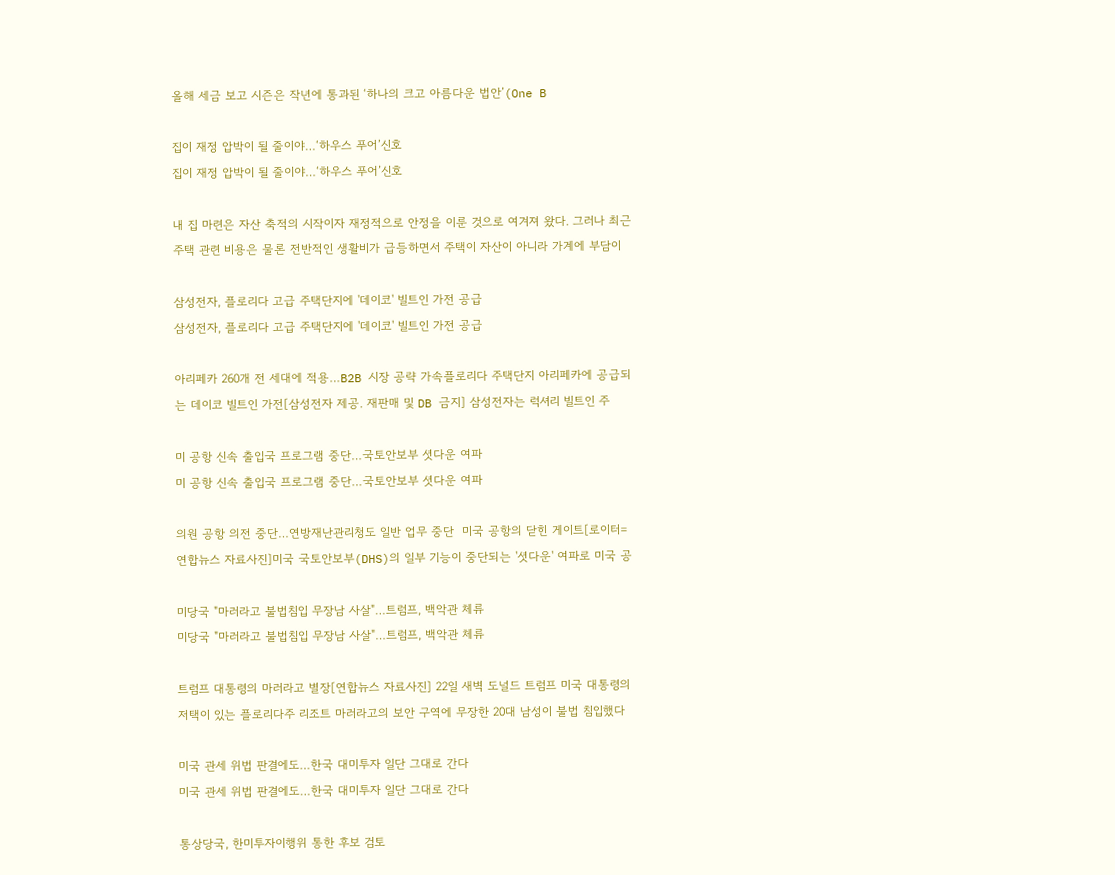올해 세금 보고 시즌은 작년에 통과된 ‘하나의 크고 아름다운 법안’(One B

집이 재정 압박이 될 줄이야…‘하우스 푸어’신호
집이 재정 압박이 될 줄이야…‘하우스 푸어’신호

내 집 마련은 자산 축적의 시작이자 재정적으로 안정을 이룬 것으로 여겨져 왔다. 그러나 최근 주택 관련 비용은 물론 전반적인 생활비가 급등하면서 주택이 자산이 아니라 가계에 부담이

삼성전자, 플로리다 고급 주택단지에 '데이코' 빌트인 가전 공급
삼성전자, 플로리다 고급 주택단지에 '데이코' 빌트인 가전 공급

아리페카 260개 전 세대에 적용…B2B 시장 공략 가속플로리다 주택단지 아리페카에 공급되는 데이코 빌트인 가전[삼성전자 제공. 재판매 및 DB 금지] 삼성전자는 럭셔리 빌트인 주

미 공항 신속 출입국 프로그램 중단…국토안보부 셧다운 여파
미 공항 신속 출입국 프로그램 중단…국토안보부 셧다운 여파

의원 공항 의전 중단…연방재난관리청도 일반 업무 중단  미국 공항의 닫힌 게이트[로이터=연합뉴스 자료사진]미국 국토안보부(DHS)의 일부 기능이 중단되는 '셧다운' 여파로 미국 공

미당국 "마러라고 불법침입 무장남 사살"…트럼프, 백악관 체류
미당국 "마러라고 불법침입 무장남 사살"…트럼프, 백악관 체류

트럼프 대통령의 마러라고 별장[연합뉴스 자료사진] 22일 새벽 도널드 트럼프 미국 대통령의 저택이 있는 플로리다주 리조트 마러라고의 보안 구역에 무장한 20대 남성이 불법 침입했다

미국 관세 위법 판결에도…한국 대미투자 일단 그대로 간다
미국 관세 위법 판결에도…한국 대미투자 일단 그대로 간다

통상당국, 한미투자이행위 통한 후보 검토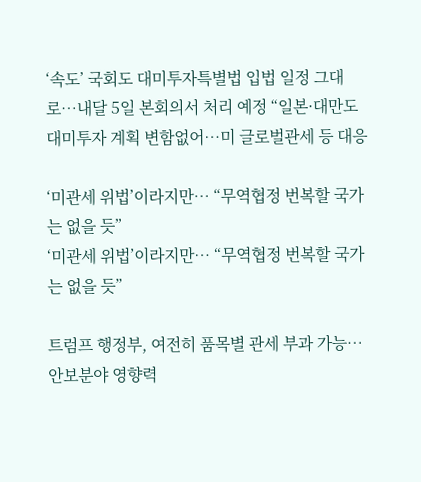‘속도’ 국회도 대미투자특별법 입법 일정 그대로…내달 5일 본회의서 처리 예정 “일본·대만도 대미투자 계획 변함없어…미 글로벌관세 등 대응

‘미관세 위법’이라지만… “무역협정 번복할 국가는 없을 듯”
‘미관세 위법’이라지만… “무역협정 번복할 국가는 없을 듯”

트럼프 행정부, 여전히 품목별 관세 부과 가능…안보분야 영향력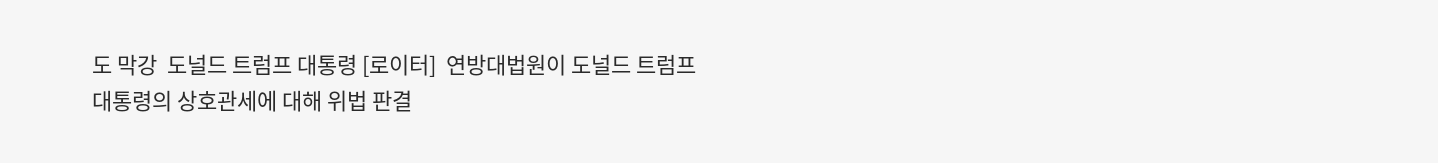도 막강  도널드 트럼프 대통령 [로이터]  연방대법원이 도널드 트럼프 대통령의 상호관세에 대해 위법 판결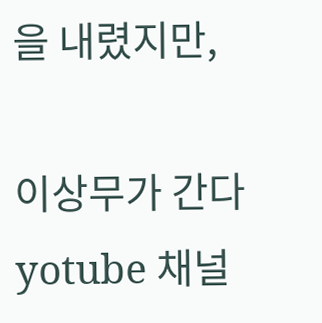을 내렸지만,

이상무가 간다 yotube 채널